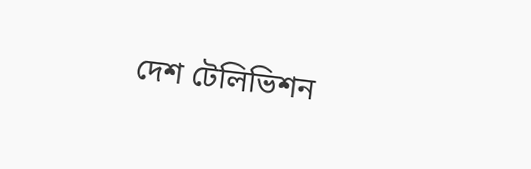দেশ টেলিভিশন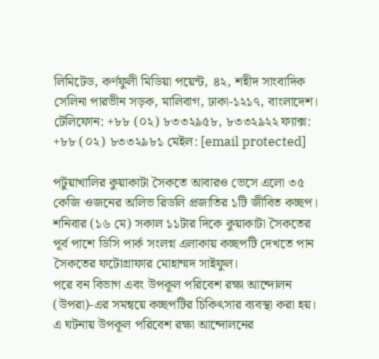লিমিটেড, কর্ণফুলী মিডিয়া পয়েন্ট, ৪২, শহীদ সাংবাদিক সেলিনা পারভীন সড়ক, মালিবাগ, ঢাকা-১২১৭, বাংলাদেশ।
টেলিফোন: +৮৮ (০২) ৮৩৩২৯৫৮, ৮৩৩২৯২২ ফ্যাক্স: +৮৮ (০২) ৮৩৩২৯৮১ মেইল: [email protected]

পটুয়াখালির কুয়াকাটা সৈকতে আবারও ভেসে এলো ৩৫ কেজি ওজনের অলিভ রিডলি প্রজাতির ১টি জীবিত কচ্ছপ।
শনিবার (১৬ মে) সকাল ১১টার দিকে কুয়াকাটা সৈকতের পূর্ব পাশে ডিসি পার্ক সংলগ্ন এলাকায় কচ্ছপটি দেখতে পান সৈকতের ফটোগ্রাফার মোহাম্মদ সাইফুল।
পরে বন বিভাগ এবং উপকূল পরিবেশ রক্ষা আন্দোলন (উপরা)-এর সমন্বয়ে কচ্ছপটির চিকিৎসার ব্যবস্থা করা হয়।
এ ঘটনায় উপকূল পরিবেশ রক্ষা আন্দোলনের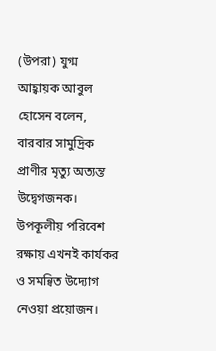(উপরা) যুগ্ম আহ্বায়ক আবুল হোসেন বলেন, বারবার সামুদ্রিক প্রাণীর মৃত্যু অত্যন্ত উদ্বেগজনক। উপকূলীয় পরিবেশ রক্ষায় এখনই কার্যকর ও সমন্বিত উদ্যোগ নেওয়া প্রয়োজন।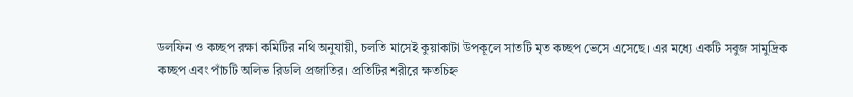ডলফিন ও কচ্ছপ রক্ষা কমিটির নথি অনুযায়ী, চলতি মাসেই কুয়াকাটা উপকূলে সাতটি মৃত কচ্ছপ ভেসে এসেছে। এর মধ্যে একটি সবুজ সামুদ্রিক কচ্ছপ এবং পাঁচটি অলিভ রিডলি প্রজাতির। প্রতিটির শরীরে ক্ষতচিহ্ন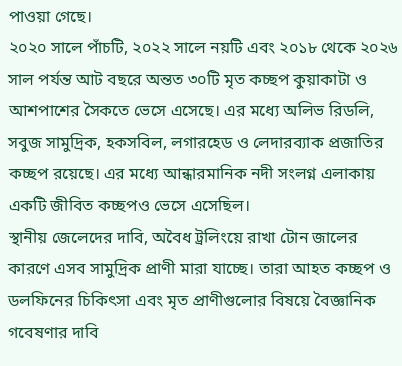পাওয়া গেছে।
২০২০ সালে পাঁচটি, ২০২২ সালে নয়টি এবং ২০১৮ থেকে ২০২৬ সাল পর্যন্ত আট বছরে অন্তত ৩০টি মৃত কচ্ছপ কুয়াকাটা ও আশপাশের সৈকতে ভেসে এসেছে। এর মধ্যে অলিভ রিডলি, সবুজ সামুদ্রিক, হকসবিল, লগারহেড ও লেদারব্যাক প্রজাতির কচ্ছপ রয়েছে। এর মধ্যে আন্ধারমানিক নদী সংলগ্ন এলাকায় একটি জীবিত কচ্ছপও ভেসে এসেছিল।
স্থানীয় জেলেদের দাবি, অবৈধ ট্রলিংয়ে রাখা টোন জালের কারণে এসব সামুদ্রিক প্রাণী মারা যাচ্ছে। তারা আহত কচ্ছপ ও ডলফিনের চিকিৎসা এবং মৃত প্রাণীগুলোর বিষয়ে বৈজ্ঞানিক গবেষণার দাবি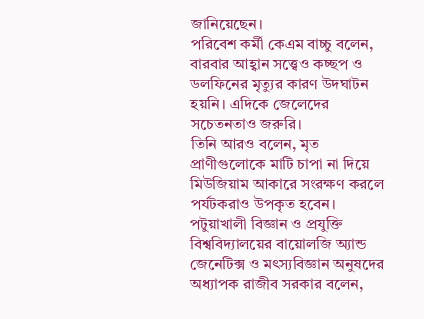জানিয়েছেন।
পরিবেশ কর্মী কেএম বাচ্চু বলেন, বারবার আহ্বান সত্ত্বেও কচ্ছপ ও ডলফিনের মৃত্যুর কারণ উদঘাটন হয়নি। এদিকে জেলেদের সচেতনতাও জরুরি।
তিনি আরও বলেন, মৃত প্রাণীগুলোকে মাটি চাপা না দিয়ে মিউজিয়াম আকারে সংরক্ষণ করলে পর্যটকরাও উপকৃত হবেন।
পটুয়াখালী বিজ্ঞান ও প্রযুক্তি বিশ্ববিদ্যালয়ের বায়োলজি অ্যান্ড জেনেটিক্স ও মৎস্যবিজ্ঞান অনুষদের অধ্যাপক রাজীব সরকার বলেন,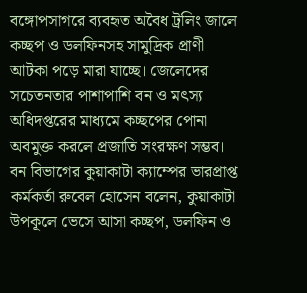বঙ্গোপসাগরে ব্যবহৃত অবৈধ ট্রলিং জালে কচ্ছপ ও ডলফিনসহ সামুদ্রিক প্রাণী আটকা পড়ে মারা যাচ্ছে। জেলেদের সচেতনতার পাশাপাশি বন ও মৎস্য অধিদপ্তরের মাধ্যমে কচ্ছপের পোনা অবমুক্ত করলে প্রজাতি সংরক্ষণ সম্ভব।
বন বিভাগের কুয়াকাটা ক্যাম্পের ভারপ্রাপ্ত কর্মকর্তা রুবেল হোসেন বলেন, কুয়াকাটা উপকূলে ভেসে আসা কচ্ছপ, ডলফিন ও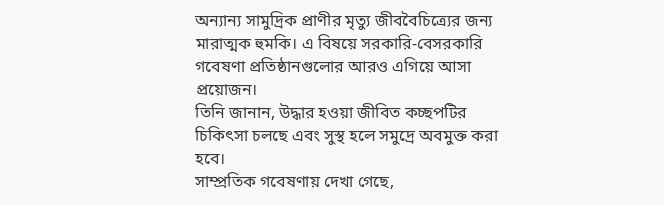অন্যান্য সামুদ্রিক প্রাণীর মৃত্যু জীববৈচিত্র্যের জন্য মারাত্মক হুমকি। এ বিষয়ে সরকারি-বেসরকারি গবেষণা প্রতিষ্ঠানগুলোর আরও এগিয়ে আসা প্রয়োজন।
তিনি জানান, উদ্ধার হওয়া জীবিত কচ্ছপটির চিকিৎসা চলছে এবং সুস্থ হলে সমুদ্রে অবমুক্ত করা হবে।
সাম্প্রতিক গবেষণায় দেখা গেছে,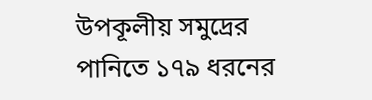উপকূলীয় সমুদ্রের পানিতে ১৭৯ ধরনের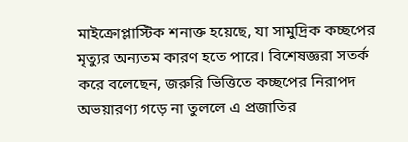মাইক্রোপ্লাস্টিক শনাক্ত হয়েছে, যা সামুদ্রিক কচ্ছপের মৃত্যুর অন্যতম কারণ হতে পারে। বিশেষজ্ঞরা সতর্ক করে বলেছেন, জরুরি ভিত্তিতে কচ্ছপের নিরাপদ অভয়ারণ্য গড়ে না তুললে এ প্রজাতির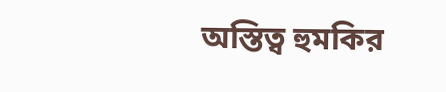অস্তিত্ব হুমকির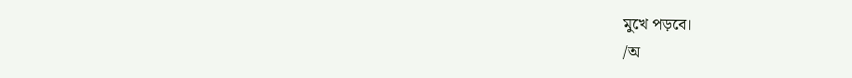মুখে পড়বে।
/অ